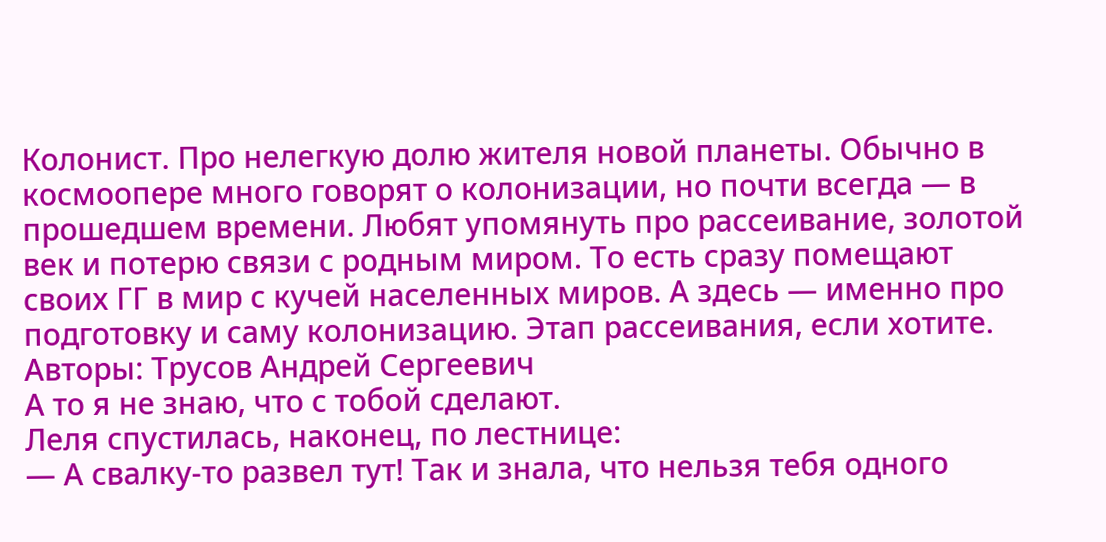Колонист. Про нелегкую долю жителя новой планеты. Обычно в космоопере много говорят о колонизации, но почти всегда — в прошедшем времени. Любят упомянуть про рассеивание, золотой век и потерю связи с родным миром. То есть сразу помещают своих ГГ в мир с кучей населенных миров. А здесь — именно про подготовку и саму колонизацию. Этап рассеивания, если хотите.
Авторы: Трусов Андрей Сергеевич
А то я не знаю, что с тобой сделают.
Леля спустилась, наконец, по лестнице:
— А свалку-то развел тут! Так и знала, что нельзя тебя одного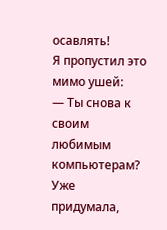осавлять!
Я пропустил это мимо ушей:
— Ты снова к своим любимым компьютерам? Уже придумала,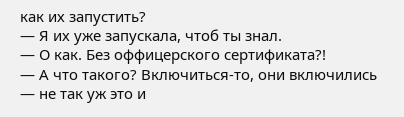как их запустить?
— Я их уже запускала, чтоб ты знал.
— О как. Без оффицерского сертификата?!
— А что такого? Включиться-то, они включились — не так уж это и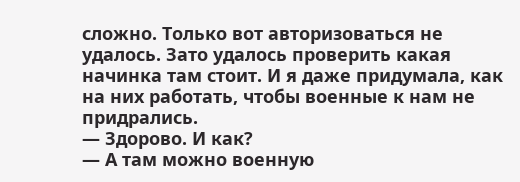сложно. Только вот авторизоваться не удалось. Зато удалось проверить какая начинка там стоит. И я даже придумала, как на них работать, чтобы военные к нам не придрались.
— Здорово. И как?
— А там можно военную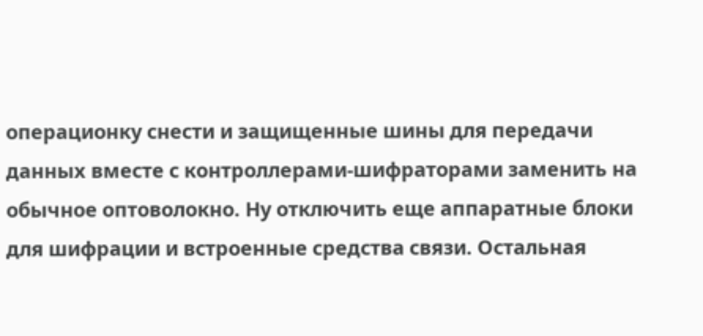операционку снести и защищенные шины для передачи данных вместе с контроллерами-шифраторами заменить на обычное оптоволокно. Ну отключить еще аппаратные блоки для шифрации и встроенные средства связи. Остальная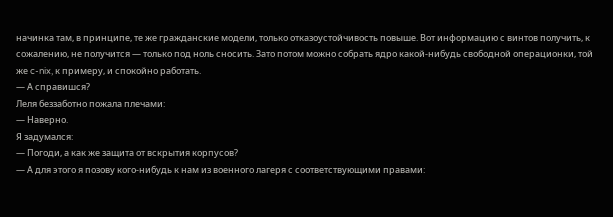начинка там, в принципе, те же гражданские модели, только отказоустойчивость повыше. Вот информацию с винтов получить, к сожалению, не получится — только под ноль сносить. Зато потом можно собрать ядро какой-нибудь свободной операционки, той же c-nix, к примеру, и спокойно работать.
— А справишся?
Леля беззаботно пожала плечами:
— Наверно.
Я задумался:
— Погоди, а как же защита от вскрытия корпусов?
— А для этого я позову кого-нибудь к нам из военного лагеря с соответствующими правами: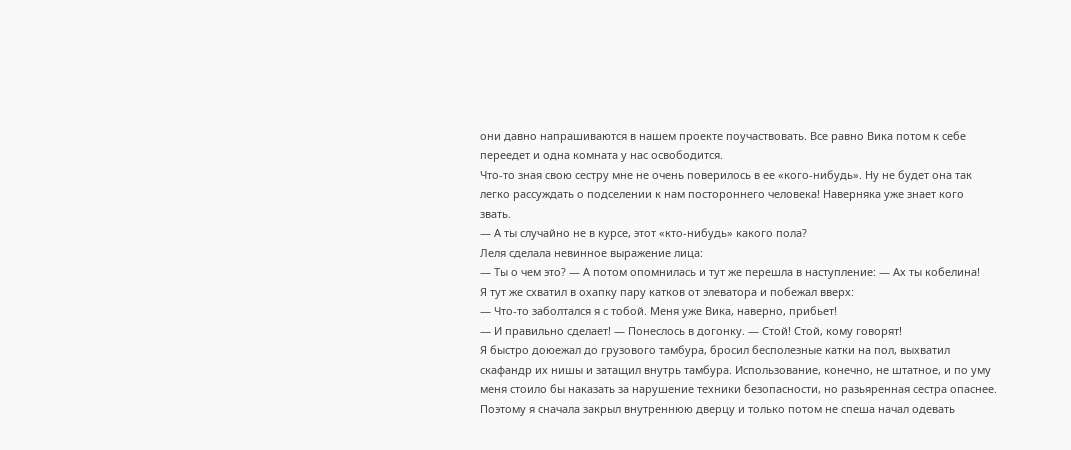они давно напрашиваются в нашем проекте поучаствовать. Все равно Вика потом к себе переедет и одна комната у нас освободится.
Что-то зная свою сестру мне не очень поверилось в ее «кого-нибудь». Ну не будет она так легко рассуждать о подселении к нам постороннего человека! Наверняка уже знает кого звать.
— А ты случайно не в курсе, этот «кто-нибудь» какого пола?
Леля сделала невинное выражение лица:
— Ты о чем это? — А потом опомнилась и тут же перешла в наступление: — Ах ты кобелина!
Я тут же схватил в охапку пару катков от элеватора и побежал вверх:
— Что-то заболтался я с тобой. Меня уже Вика, наверно, прибьет!
— И правильно сделает! — Понеслось в догонку. — Стой! Стой, кому говорят!
Я быстро доюежал до грузового тамбура, бросил бесполезные катки на пол, выхватил скафандр их нишы и затащил внутрь тамбура. Использование, конечно, не штатное, и по уму меня стоило бы наказать за нарушение техники безопасности, но разьяренная сестра опаснее. Поэтому я сначала закрыл внутреннюю дверцу и только потом не спеша начал одевать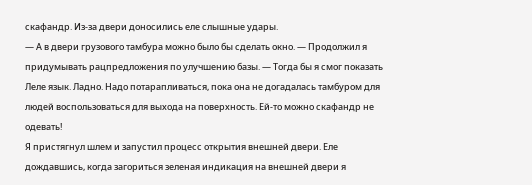скафандр. Из-за двери доносились еле слышные удары.
— А в двери грузового тамбура можно было бы сделать окно. — Продолжил я придумывать рацпредложения по улучшению базы. — Тогда бы я смог показать Леле язык. Ладно. Надо потарапливаться, пока она не догадалась тамбуром для людей воспользоваться для выхода на поверхность. Ей-то можно скафандр не одевать!
Я пристягнул шлем и запустил процесс открытия внешней двери. Еле дождавшись, когда загориться зеленая индикация на внешней двери я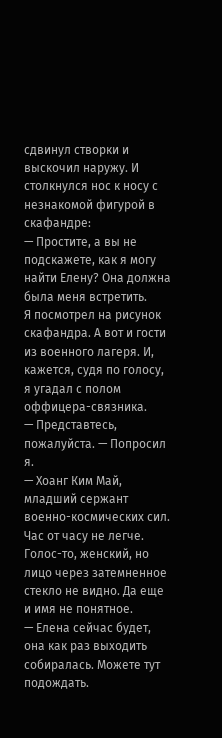сдвинул створки и выскочил наружу. И столкнулся нос к носу с незнакомой фигурой в скафандре:
— Простите, а вы не подскажете, как я могу найти Елену? Она должна была меня встретить.
Я посмотрел на рисунок скафандра. А вот и гости из военного лагеря. И, кажется, судя по голосу, я угадал с полом оффицера-связника.
— Представтесь, пожалуйста. — Попросил я.
— Хоанг Ким Май, младший сержант военно-космических сил.
Час от часу не легче. Голос-то, женский, но лицо через затемненное стекло не видно. Да еще и имя не понятное.
— Елена сейчас будет, она как раз выходить собиралась. Можете тут подождать.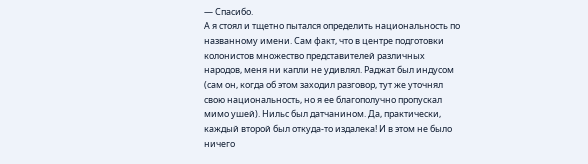— Спасибо.
А я стоял и тщетно пытался определить национальность по названному имени. Сам факт, что в центре подготовки колонистов множество представителей различных народов, меня ни капли не удивлял. Раджат был индусом (сам он, когда об этом заходил разговор, тут же уточнял свою национальность, но я ее благополучно пропускал мимо ушей). Нильс был датчанином. Да, практически, каждый второй был откуда-то издалека! И в этом не было ничего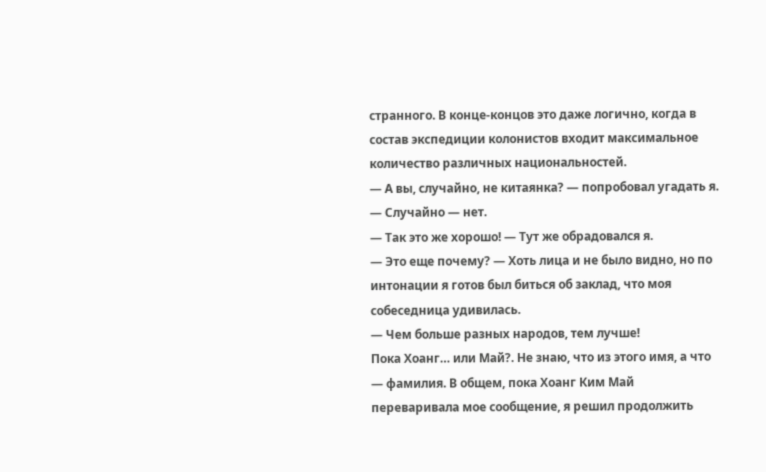странного. В конце-концов это даже логично, когда в состав экспедиции колонистов входит максимальное количество различных национальностей.
— А вы, случайно, не китаянка? — попробовал угадать я.
— Случайно — нет.
— Так это же хорошо! — Тут же обрадовался я.
— Это еще почему? — Хоть лица и не было видно, но по интонации я готов был биться об заклад, что моя собеседница удивилась.
— Чем больше разных народов, тем лучше!
Пока Хоанг… или Май?. Не знаю, что из этого имя, а что — фамилия. В общем, пока Хоанг Ким Май переваривала мое сообщение, я решил продолжить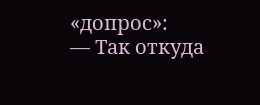«допрос»:
— Так откуда